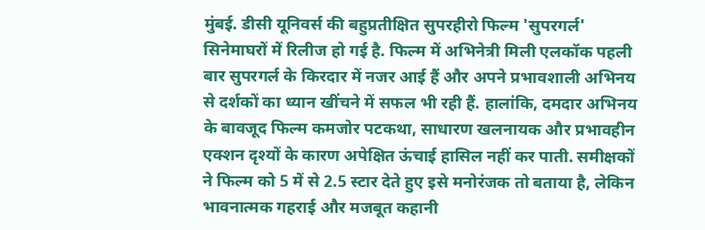मुंबई. डीसी यूनिवर्स की बहुप्रतीक्षित सुपरहीरो फिल्म 'सुपरगर्ल' सिनेमाघरों में रिलीज हो गई है. फिल्म में अभिनेत्री मिली एलकॉक पहली बार सुपरगर्ल के किरदार में नजर आई हैं और अपने प्रभावशाली अभिनय से दर्शकों का ध्यान खींचने में सफल भी रही हैं. हालांकि, दमदार अभिनय के बावजूद फिल्म कमजोर पटकथा, साधारण खलनायक और प्रभावहीन एक्शन दृश्यों के कारण अपेक्षित ऊंचाई हासिल नहीं कर पाती. समीक्षकों ने फिल्म को 5 में से 2.5 स्टार देते हुए इसे मनोरंजक तो बताया है, लेकिन भावनात्मक गहराई और मजबूत कहानी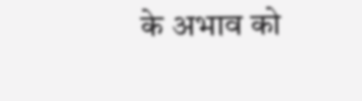के अभाव को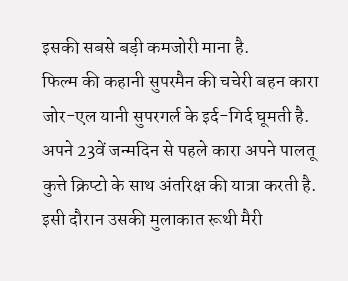इसकी सबसे बड़ी कमजोरी माना है.
फिल्म की कहानी सुपरमैन की चचेरी बहन कारा जोर-एल यानी सुपरगर्ल के इर्द-गिर्द घूमती है. अपने 23वें जन्मदिन से पहले कारा अपने पालतू कुत्ते क्रिप्टो के साथ अंतरिक्ष की यात्रा करती है. इसी दौरान उसकी मुलाकात रूथी मैरी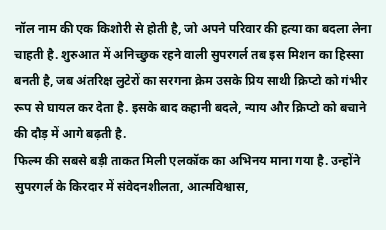नॉल नाम की एक किशोरी से होती है, जो अपने परिवार की हत्या का बदला लेना चाहती है. शुरुआत में अनिच्छुक रहने वाली सुपरगर्ल तब इस मिशन का हिस्सा बनती है, जब अंतरिक्ष लुटेरों का सरगना क्रेम उसके प्रिय साथी क्रिप्टो को गंभीर रूप से घायल कर देता है. इसके बाद कहानी बदले, न्याय और क्रिप्टो को बचाने की दौड़ में आगे बढ़ती है.
फिल्म की सबसे बड़ी ताकत मिली एलकॉक का अभिनय माना गया है. उन्होंने सुपरगर्ल के किरदार में संवेदनशीलता, आत्मविश्वास,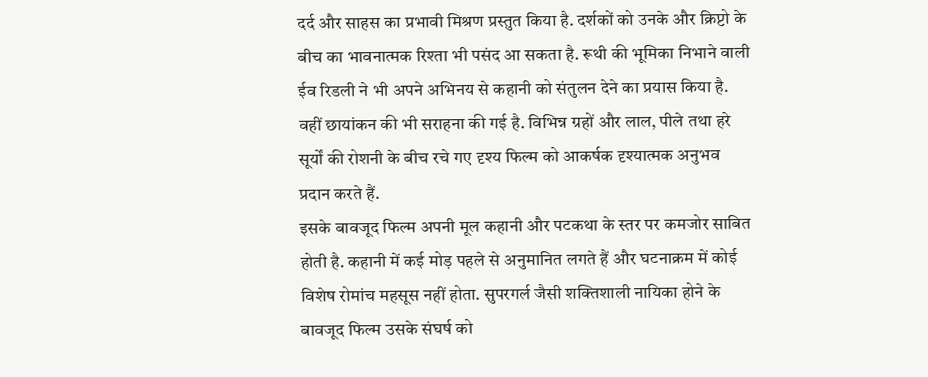दर्द और साहस का प्रभावी मिश्रण प्रस्तुत किया है. दर्शकों को उनके और क्रिप्टो के बीच का भावनात्मक रिश्ता भी पसंद आ सकता है. रूथी की भूमिका निभाने वाली ईव रिडली ने भी अपने अभिनय से कहानी को संतुलन देने का प्रयास किया है. वहीं छायांकन की भी सराहना की गई है. विभिन्न ग्रहों और लाल, पीले तथा हरे सूर्यों की रोशनी के बीच रचे गए दृश्य फिल्म को आकर्षक दृश्यात्मक अनुभव प्रदान करते हैं.
इसके बावजूद फिल्म अपनी मूल कहानी और पटकथा के स्तर पर कमजोर साबित होती है. कहानी में कई मोड़ पहले से अनुमानित लगते हैं और घटनाक्रम में कोई विशेष रोमांच महसूस नहीं होता. सुपरगर्ल जैसी शक्तिशाली नायिका होने के बावजूद फिल्म उसके संघर्ष को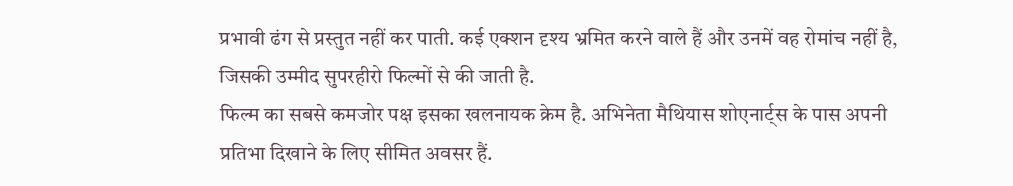प्रभावी ढंग से प्रस्तुत नहीं कर पाती. कई एक्शन दृश्य भ्रमित करने वाले हैं और उनमें वह रोमांच नहीं है, जिसकी उम्मीद सुपरहीरो फिल्मों से की जाती है.
फिल्म का सबसे कमजोर पक्ष इसका खलनायक क्रेम है. अभिनेता मैथियास शोएनार्ट्स के पास अपनी प्रतिभा दिखाने के लिए सीमित अवसर हैं.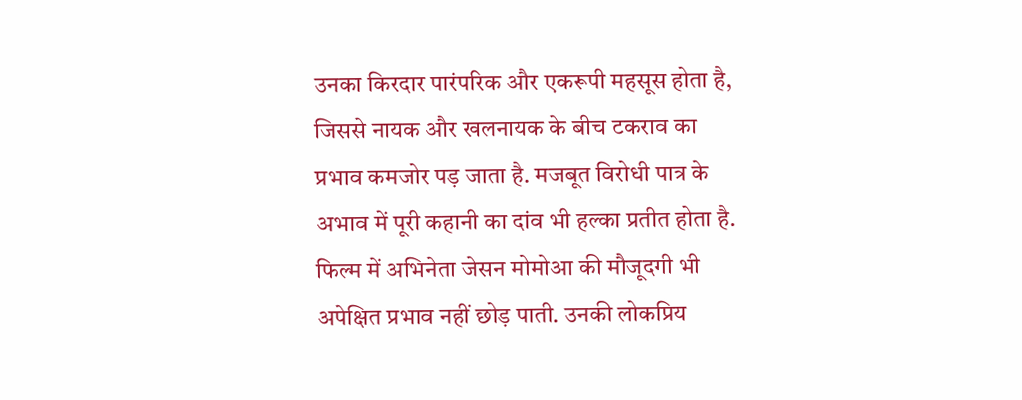उनका किरदार पारंपरिक और एकरूपी महसूस होता है, जिससे नायक और खलनायक के बीच टकराव का प्रभाव कमजोर पड़ जाता है. मजबूत विरोधी पात्र के अभाव में पूरी कहानी का दांव भी हल्का प्रतीत होता है.
फिल्म में अभिनेता जेसन मोमोआ की मौजूदगी भी अपेक्षित प्रभाव नहीं छोड़ पाती. उनकी लोकप्रिय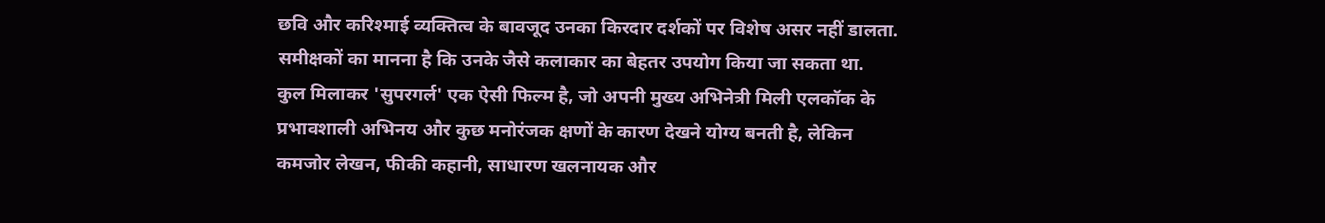छवि और करिश्माई व्यक्तित्व के बावजूद उनका किरदार दर्शकों पर विशेष असर नहीं डालता. समीक्षकों का मानना है कि उनके जैसे कलाकार का बेहतर उपयोग किया जा सकता था.
कुल मिलाकर 'सुपरगर्ल' एक ऐसी फिल्म है, जो अपनी मुख्य अभिनेत्री मिली एलकॉक के प्रभावशाली अभिनय और कुछ मनोरंजक क्षणों के कारण देखने योग्य बनती है, लेकिन कमजोर लेखन, फीकी कहानी, साधारण खलनायक और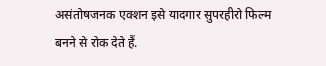असंतोषजनक एक्शन इसे यादगार सुपरहीरो फिल्म बनने से रोक देते हैं.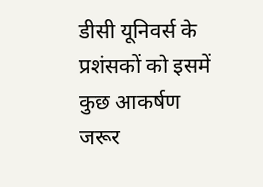डीसी यूनिवर्स के प्रशंसकों को इसमें कुछ आकर्षण जरूर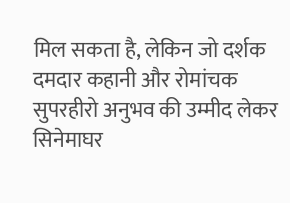मिल सकता है, लेकिन जो दर्शक दमदार कहानी और रोमांचक सुपरहीरो अनुभव की उम्मीद लेकर सिनेमाघर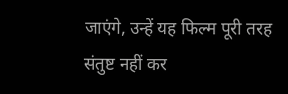जाएंगे, उन्हें यह फिल्म पूरी तरह संतुष्ट नहीं कर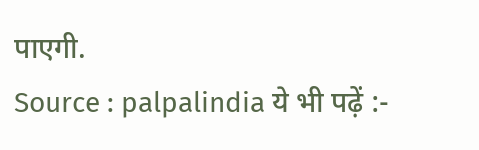पाएगी.
Source : palpalindia ये भी पढ़ें :-